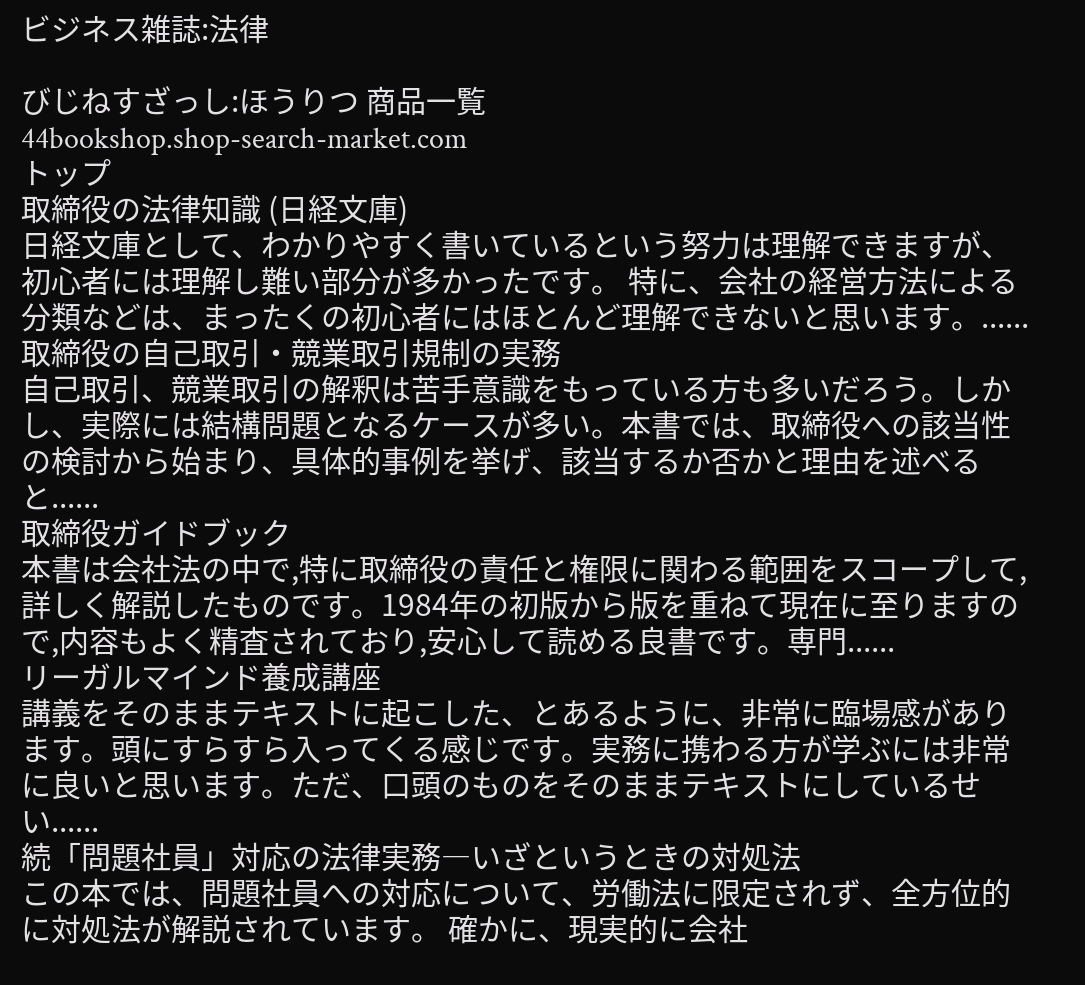ビジネス雑誌:法律

びじねすざっし:ほうりつ 商品一覧
44bookshop.shop-search-market.com
トップ
取締役の法律知識 (日経文庫)
日経文庫として、わかりやすく書いているという努力は理解できますが、初心者には理解し難い部分が多かったです。 特に、会社の経営方法による分類などは、まったくの初心者にはほとんど理解できないと思います。......
取締役の自己取引・競業取引規制の実務
自己取引、競業取引の解釈は苦手意識をもっている方も多いだろう。しかし、実際には結構問題となるケースが多い。本書では、取締役への該当性の検討から始まり、具体的事例を挙げ、該当するか否かと理由を述べると......
取締役ガイドブック
本書は会社法の中で,特に取締役の責任と権限に関わる範囲をスコープして,詳しく解説したものです。1984年の初版から版を重ねて現在に至りますので,内容もよく精査されており,安心して読める良書です。専門......
リーガルマインド養成講座
講義をそのままテキストに起こした、とあるように、非常に臨場感があります。頭にすらすら入ってくる感じです。実務に携わる方が学ぶには非常に良いと思います。ただ、口頭のものをそのままテキストにしているせい......
続「問題社員」対応の法律実務―いざというときの対処法
この本では、問題社員への対応について、労働法に限定されず、全方位的に対処法が解説されています。 確かに、現実的に会社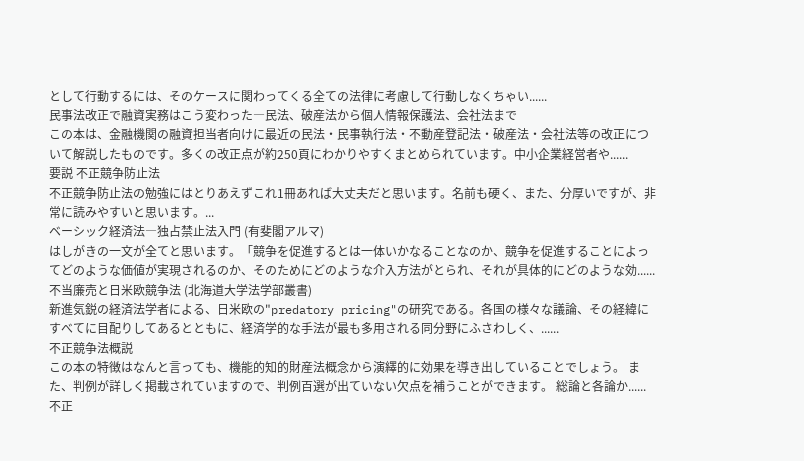として行動するには、そのケースに関わってくる全ての法律に考慮して行動しなくちゃい......
民事法改正で融資実務はこう変わった―民法、破産法から個人情報保護法、会社法まで
この本は、金融機関の融資担当者向けに最近の民法・民事執行法・不動産登記法・破産法・会社法等の改正について解説したものです。多くの改正点が約250頁にわかりやすくまとめられています。中小企業経営者や......
要説 不正競争防止法
不正競争防止法の勉強にはとりあえずこれ1冊あれば大丈夫だと思います。名前も硬く、また、分厚いですが、非常に読みやすいと思います。...
ベーシック経済法―独占禁止法入門 (有斐閣アルマ)
はしがきの一文が全てと思います。「競争を促進するとは一体いかなることなのか、競争を促進することによってどのような価値が実現されるのか、そのためにどのような介入方法がとられ、それが具体的にどのような効......
不当廉売と日米欧競争法 (北海道大学法学部叢書)
新進気鋭の経済法学者による、日米欧の"predatory pricing"の研究である。各国の様々な議論、その経緯にすべてに目配りしてあるとともに、経済学的な手法が最も多用される同分野にふさわしく、......
不正競争法概説
この本の特徴はなんと言っても、機能的知的財産法概念から演繹的に効果を導き出していることでしょう。 また、判例が詳しく掲載されていますので、判例百選が出ていない欠点を補うことができます。 総論と各論か......
不正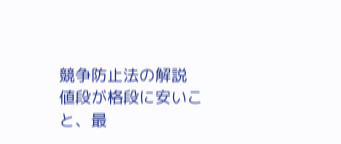競争防止法の解説
値段が格段に安いこと、最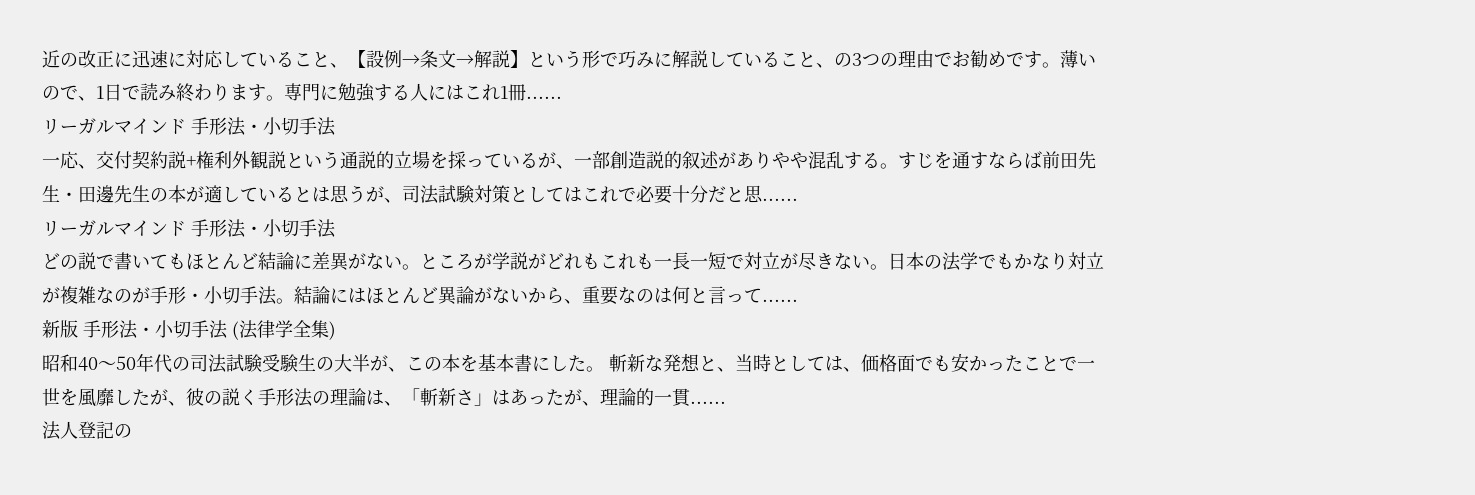近の改正に迅速に対応していること、【設例→条文→解説】という形で巧みに解説していること、の3つの理由でお勧めです。薄いので、1日で読み終わります。専門に勉強する人にはこれ1冊......
リーガルマインド 手形法・小切手法
一応、交付契約説+権利外観説という通説的立場を採っているが、一部創造説的叙述がありやや混乱する。すじを通すならば前田先生・田邊先生の本が適しているとは思うが、司法試験対策としてはこれで必要十分だと思......
リーガルマインド 手形法・小切手法
どの説で書いてもほとんど結論に差異がない。ところが学説がどれもこれも一長一短で対立が尽きない。日本の法学でもかなり対立が複雑なのが手形・小切手法。結論にはほとんど異論がないから、重要なのは何と言って......
新版 手形法・小切手法 (法律学全集)
昭和40〜50年代の司法試験受験生の大半が、この本を基本書にした。 斬新な発想と、当時としては、価格面でも安かったことで一世を風靡したが、彼の説く手形法の理論は、「斬新さ」はあったが、理論的一貫......
法人登記の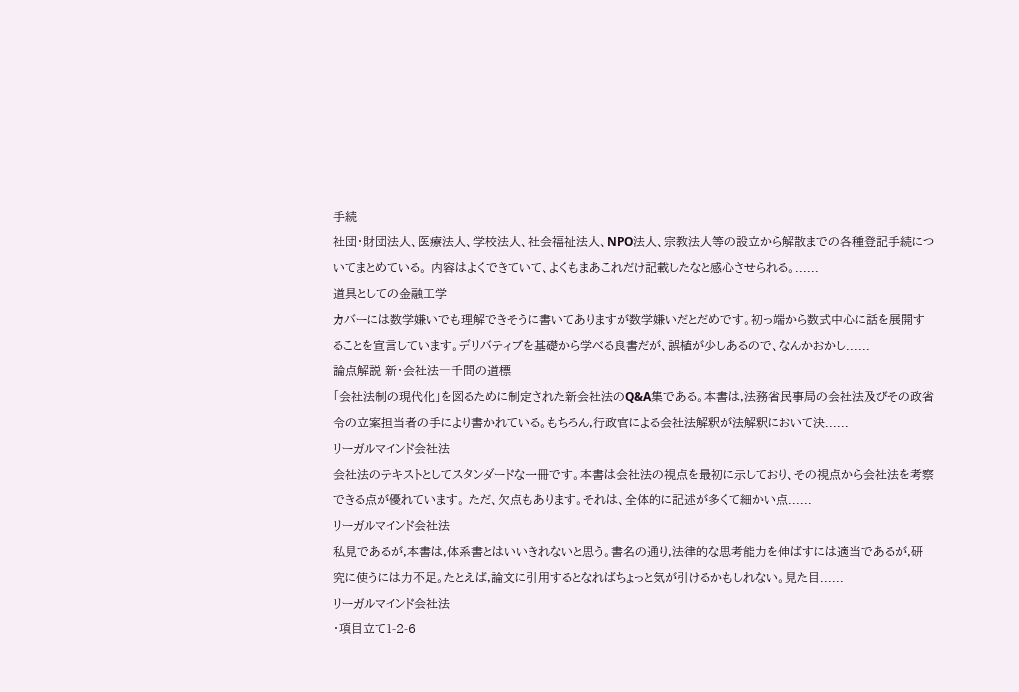手続
社団・財団法人、医療法人、学校法人、社会福祉法人、NPO法人、宗教法人等の設立から解散までの各種登記手続についてまとめている。 内容はよくできていて、よくもまあこれだけ記載したなと感心させられる。......
道具としての金融工学
カバーには数学嫌いでも理解できそうに書いてありますが数学嫌いだとだめです。初っ端から数式中心に話を展開することを宣言しています。デリバティブを基礎から学べる良書だが、誤植が少しあるので、なんかおかし......
論点解説 新・会社法―千問の道標
「会社法制の現代化」を図るために制定された新会社法のQ&A集である。本書は,法務省民事局の会社法及びその政省令の立案担当者の手により書かれている。もちろん,行政官による会社法解釈が法解釈において決......
リーガルマインド会社法
会社法のテキストとしてスタンダードな一冊です。本書は会社法の視点を最初に示しており、その視点から会社法を考察できる点が優れています。 ただ、欠点もあります。それは、全体的に記述が多くて細かい点......
リーガルマインド会社法
私見であるが,本書は,体系書とはいいきれないと思う。書名の通り,法律的な思考能力を伸ばすには適当であるが,研究に使うには力不足。たとえば,論文に引用するとなればちょっと気が引けるかもしれない。見た目......
リーガルマインド会社法
・項目立て1-2-6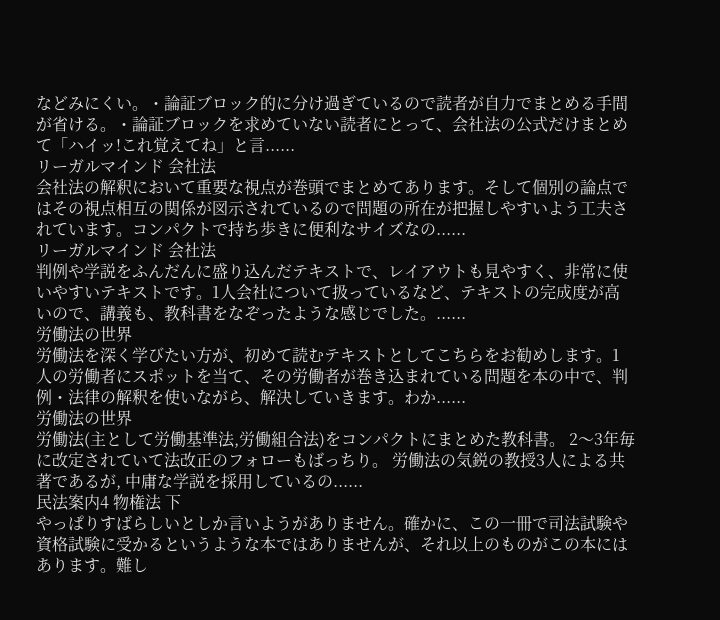などみにくい。・論証ブロック的に分け過ぎているので読者が自力でまとめる手間が省ける。・論証ブロックを求めていない読者にとって、会社法の公式だけまとめて「ハイッ!これ覚えてね」と言......
リーガルマインド 会社法
会社法の解釈において重要な視点が巻頭でまとめてあります。そして個別の論点ではその視点相互の関係が図示されているので問題の所在が把握しやすいよう工夫されています。コンパクトで持ち歩きに便利なサイズなの......
リーガルマインド 会社法
判例や学説をふんだんに盛り込んだテキストで、レイアウトも見やすく、非常に使いやすいテキストです。1人会社について扱っているなど、テキストの完成度が高いので、講義も、教科書をなぞったような感じでした。......
労働法の世界
労働法を深く学びたい方が、初めて読むテキストとしてこちらをお勧めします。1人の労働者にスポットを当て、その労働者が巻き込まれている問題を本の中で、判例・法律の解釈を使いながら、解決していきます。わか......
労働法の世界
労働法(主として労働基準法,労働組合法)をコンパクトにまとめた教科書。 2〜3年毎に改定されていて法改正のフォローもばっちり。 労働法の気鋭の教授3人による共著であるが, 中庸な学説を採用しているの......
民法案内4 物権法 下
やっぱりすばらしいとしか言いようがありません。確かに、この一冊で司法試験や資格試験に受かるというような本ではありませんが、それ以上のものがこの本にはあります。難し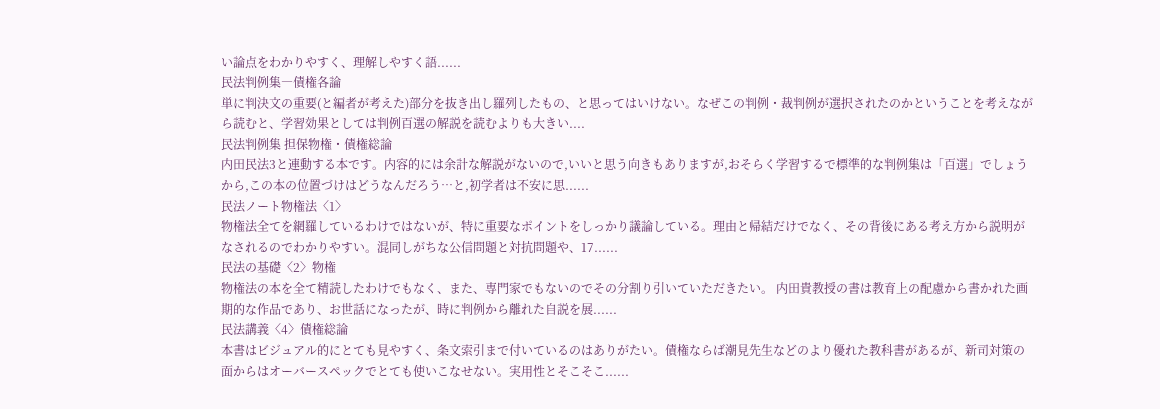い論点をわかりやすく、理解しやすく語......
民法判例集―債権各論
単に判決文の重要(と編者が考えた)部分を抜き出し羅列したもの、と思ってはいけない。なぜこの判例・裁判例が選択されたのかということを考えながら読むと、学習効果としては判例百選の解説を読むよりも大きい....
民法判例集 担保物権・債権総論
内田民法3と連動する本です。内容的には余計な解説がないので,いいと思う向きもありますが,おそらく学習するで標準的な判例集は「百選」でしょうから,この本の位置づけはどうなんだろう…と,初学者は不安に思......
民法ノート物権法〈1〉
物権法全てを網羅しているわけではないが、特に重要なポイントをしっかり議論している。理由と帰結だけでなく、その背後にある考え方から説明がなされるのでわかりやすい。混同しがちな公信問題と対抗問題や、17......
民法の基礎〈2〉物権
物権法の本を全て精読したわけでもなく、また、専門家でもないのでその分割り引いていただきたい。 内田貴教授の書は教育上の配慮から書かれた画期的な作品であり、お世話になったが、時に判例から離れた自説を展......
民法講義〈4〉債権総論
本書はビジュアル的にとても見やすく、条文索引まで付いているのはありがたい。債権ならば潮見先生などのより優れた教科書があるが、新司対策の面からはオーバースペックでとても使いこなせない。実用性とそこそこ......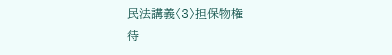民法講義〈3〉担保物権
待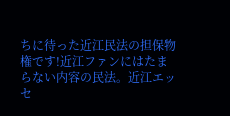ちに待った近江民法の担保物権です!近江ファンにはたまらない内容の民法。近江エッセ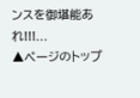ンスを御堪能あれ!!!...
▲ページのトップ